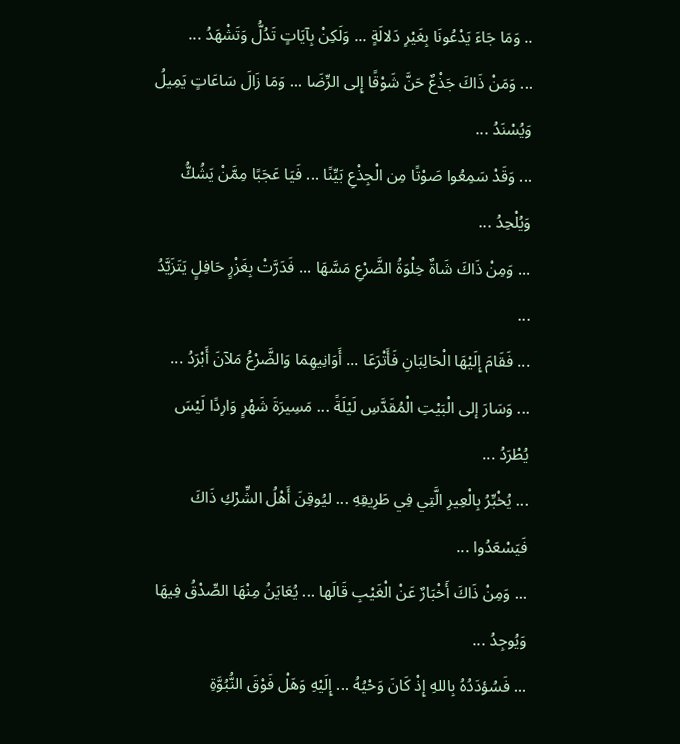.. وَمَا جَاءَ يَدْعُونَا بِغَيْرِ دَلالَةٍ ... وَلَكِنْ بِآيَاتٍ تَدُلُّ وَتَشْهَدُ ...
... وَمَنْ ذَاكَ جَذْعٌ حَنَّ شَوْقًا إِلى الرِّضَا ... وَمَا زَالَ سَاعَاتٍ يَمِيلُ وَيُسْنَدُ ...
... وَقَدْ سَمِعُوا صَوْتًا مِن الْجِذْعِ بَيِّنًا ... فَيَا عَجَبًا مِمَّنْ يَشُكُّ وَيُلْحِدُ ...
... وَمِنْ ذَاكَ شَاةٌ خِلْوَةُ الضَّرْعِ مَسَّهَا ... فَدَرَّتْ بِغَزْرٍ حَافِلٍ يَتَزَيَّدُ ...
... فَقَامَ إِلَيْهَا الْحَالِبَانِ فَأَتْرَعَا ... أَوَانِيهِمَا وَالضَّرْعُ مَلآنَ أَبْرَدُ ...
... وَسَارَ إلى الْبَيْتِ الْمُقَدَّسِ لَيْلَةً ... مَسِيرَةَ شَهْرٍ وَارِدًا لَيْسَ يُطْرَدُ ...
... يُخْبِّرُ بِالْعِيرِ الَّتِي فِي طَرِيقِهِ ... ليُوقِنَ أَهْلُ الشِّرْكِ ذَاكَ فَيَسْعَدُوا ...
... وَمِنْ ذَاكَ أَخْبَارٌ عَنْ الْغَيْبِ قَالَها ... يُعَايَنُ مِنْهَا الصِّدْقُ فِيهَا وَيُوجِدُ ...
... فَسُؤدَدُهُ بِاللهِ إِذْ كَانَ وَحْيُهُ ... إِلَيْهِ وَهَلْ فَوْقَ النُّبُوَّةِ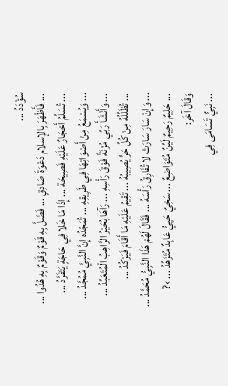سُؤْدَدُ ...
... فَأَظْهَرَ بِالإسلام دَعْوَةَ صَادِقٍ ... فَضَلَّ بِهِ قَوْمٌ وَقَوْمٌ بِهِ هُدُوا ...
... تُسَلِّمُ أَحْجَارٌ عَلَيْهِ فَصِيحَة ... إِذَا مَا خَلا فِي حَاجَةٍ يَتَفَرَّدُ ...
... وَيُسْمَعُ مِنْ أَصْوَاتِهَا فِي طَرِيقِهِ ... تُمَجّدُه إِنَّ النَّبِيَّ مُمُجَّدُ ...
... وَأَنْشَأَ رَبِّي مُزْنَةً فَوْقَ رَأْسِهِ ... رَآهَا بُحَيْرُ الرَّاهِبُ الْمُتَعَبِّدُ ...
... تُظَلِّلُهُ مِنْ كُلِّ حَرٍّ يُصِيبُهُ ... تَقِيمُ عَلَيْهِ مَا أَقَامَ فَيَرْكُدُ ...
... وَإِنْ سَارَ سَارَتْ لا تُفَارِقُ رَأْسَهُ ... فَقَالَ لَهُمْ هَذَا النَّبِيُّ مُحَمَّدُ ...
... حَلِيمٌ رَحِيمٌ لَيِّنٌ مُتَوَاضِعٌ ... سَخِيٌ حَيِيُّ عَابِدٌ مُتَزَهِّدُ ... ›?
وَقَالَ آخَر:
... نَبِيٌّ تَسَامَى فِي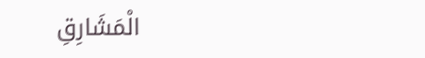الْمَشَارِقِ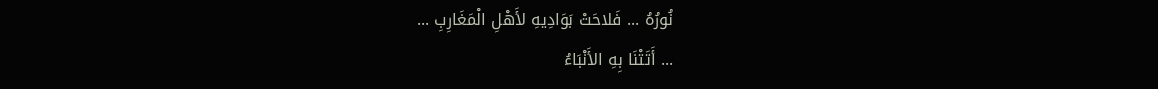نُورُهُ ... فَلاحَتْ بَوَادِيهِ لأَهْلِ الْمَغَارِبِ ...
... أَتَتْنَا بِهِ الأَنْبَاءُ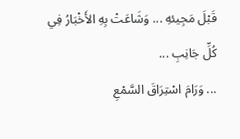قَبْلَ مَجِيئهِ ... وَشَاعَتْ بِهِ الأَخْبَارُ فِي كُلِّ جَانِبِ ...
... وَرَامَ اسْتِرَاقَ السَّمْعِ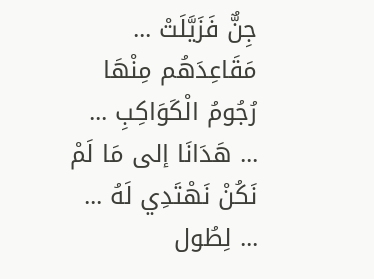جِنٌّ فَزَيَّلَتْ ... مَقَاعِدَهُم مِنْهَا رُجُومُ الْكَوَاكِبِ ...
... هَدَانَا إلى مَا لَمْ نَكُنْ نَهْتَدِي لَهُ ... ... لِطُول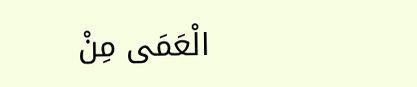الْعَمَى مِنْ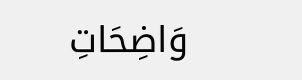وَاضِحَاتِ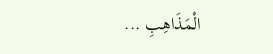الْمَذَاهِبِ ...